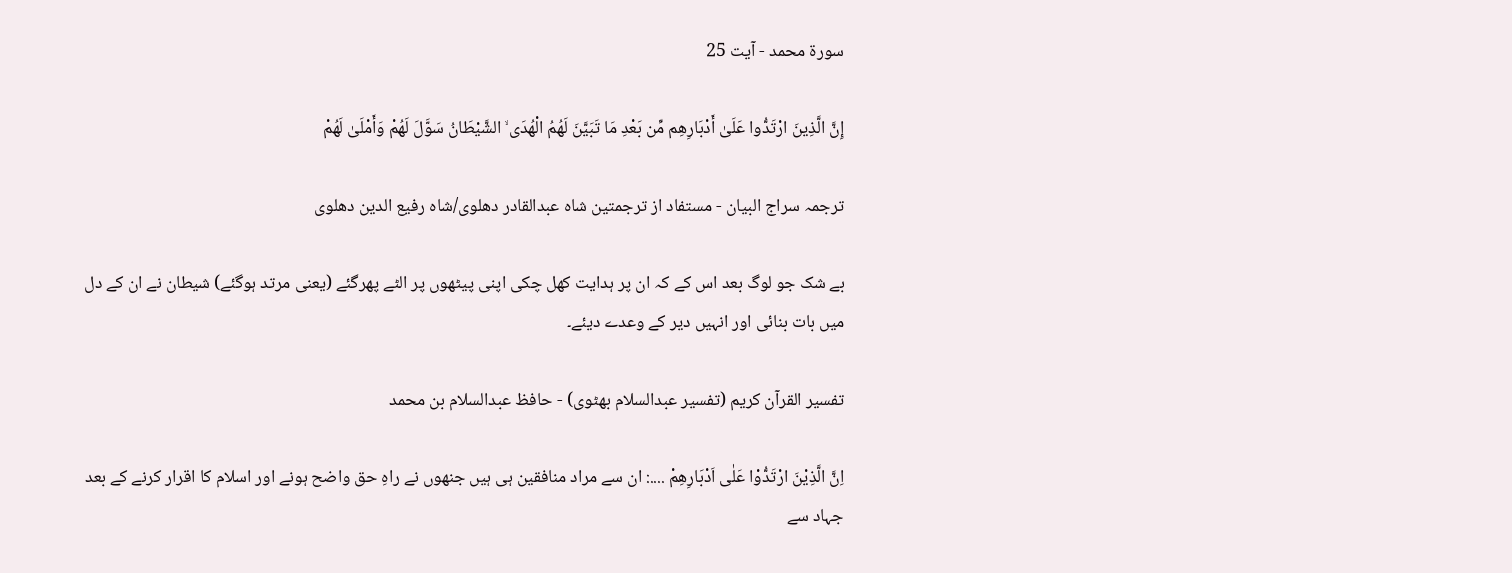سورة محمد - آیت 25

إِنَّ الَّذِينَ ارْتَدُّوا عَلَىٰ أَدْبَارِهِم مِّن بَعْدِ مَا تَبَيَّنَ لَهُمُ الْهُدَى ۙ الشَّيْطَانُ سَوَّلَ لَهُمْ وَأَمْلَىٰ لَهُمْ

ترجمہ سراج البیان - مستفاد از ترجمتین شاہ عبدالقادر دھلوی/شاہ رفیع الدین دھلوی

بے شک جو لوگ بعد اس کے کہ ان پر ہدایت کھل چکی اپنی پیٹھوں پر الٹے پھرگئے (یعنی مرتد ہوگئے) شیطان نے ان کے دل میں بات بنائی اور انہیں دیر کے وعدے دیئے۔

تفسیر القرآن کریم (تفسیر عبدالسلام بھٹوی) - حافظ عبدالسلام بن محمد

اِنَّ الَّذِيْنَ ارْتَدُّوْا عَلٰى اَدْبَارِهِمْ ....: ان سے مراد منافقین ہی ہیں جنھوں نے راہِ حق واضح ہونے اور اسلام کا اقرار کرنے کے بعد جہاد سے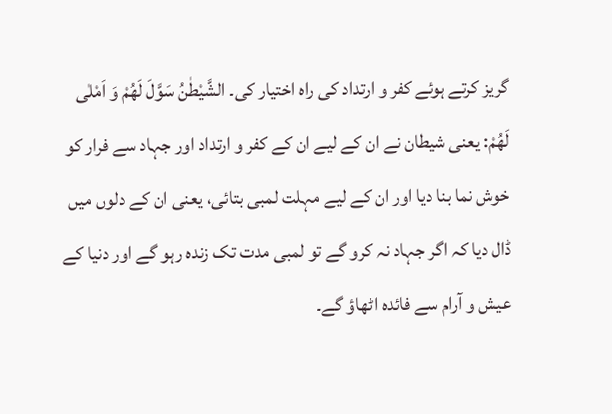گریز کرتے ہوئے کفر و ارتداد کی راہ اختیار کی۔ الشَّيْطٰنُ سَوَّلَ لَهُمْ وَ اَمْلٰى لَهُمْ: یعنی شیطان نے ان کے لیے ان کے کفر و ارتداد اور جہاد سے فرار کو خوش نما بنا دیا اور ان کے لیے مہلت لمبی بتائی، یعنی ان کے دلوں میں ڈال دیا کہ اگر جہاد نہ کرو گے تو لمبی مدت تک زندہ رہو گے اور دنیا کے عیش و آرام سے فائدہ اٹھاؤ گے۔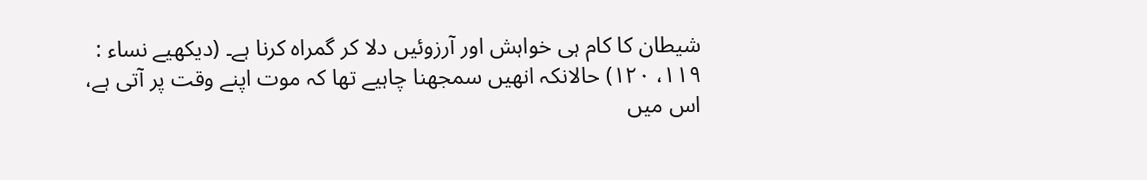شیطان کا کام ہی خواہش اور آرزوئیں دلا کر گمراہ کرنا ہے۔ (دیکھیے نساء : ۱۱۹، ۱۲۰) حالانکہ انھیں سمجھنا چاہیے تھا کہ موت اپنے وقت پر آتی ہے، اس میں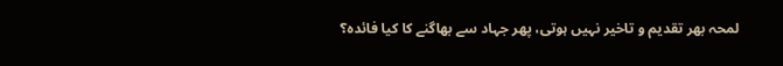لمحہ بھر تقدیم و تاخیر نہیں ہوتی، پھر جہاد سے بھاگنے کا کیا فائدہ؟